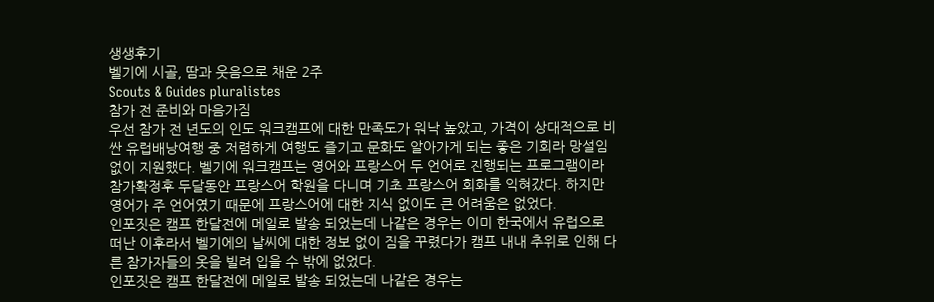생생후기
벨기에 시골, 땀과 웃음으로 채운 2주
Scouts & Guides pluralistes
참가 전 준비와 마음가짐
우선 참가 전 년도의 인도 워크캠프에 대한 만족도가 워낙 높았고, 가격이 상대적으로 비싼 유럽배낭여행 중 저렴하게 여행도 즐기고 문화도 알아가게 되는 좋은 기회라 망설임 없이 지원했다. 벨기에 워크캠프는 영어와 프랑스어 두 언어로 진행되는 프로그램이라 참가확정후 두달동안 프랑스어 학원을 다니며 기초 프랑스어 회화를 익혀갔다. 하지만 영어가 주 언어였기 때문에 프랑스어에 대한 지식 없이도 큰 어려움은 없었다.
인포짓은 캠프 한달전에 메일로 발송 되었는데 나같은 경우는 이미 한국에서 유럽으로 떠난 이후라서 벨기에의 날씨에 대한 정보 없이 짐을 꾸렸다가 캠프 내내 추위로 인해 다른 참가자들의 옷을 빌려 입을 수 밖에 없었다.
인포짓은 캠프 한달전에 메일로 발송 되었는데 나같은 경우는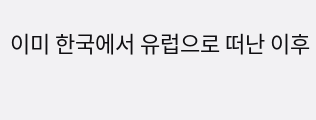이미 한국에서 유럽으로 떠난 이후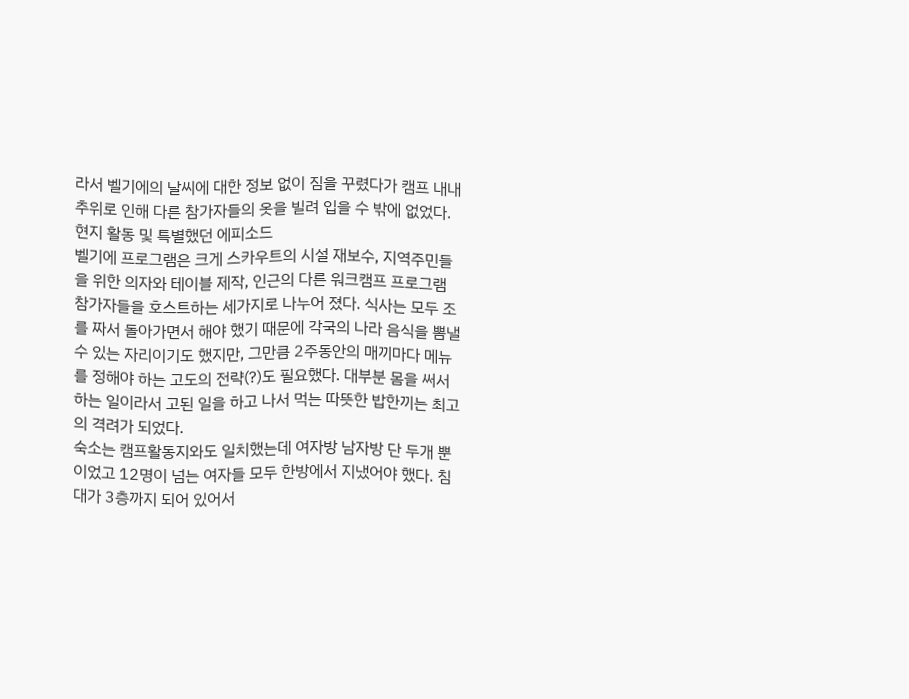라서 벨기에의 날씨에 대한 정보 없이 짐을 꾸렸다가 캠프 내내 추위로 인해 다른 참가자들의 옷을 빌려 입을 수 밖에 없었다.
현지 활동 및 특별했던 에피소드
벨기에 프로그램은 크게 스카우트의 시설 재보수, 지역주민들을 위한 의자와 테이블 제작, 인근의 다른 워크캠프 프로그램 참가자들을 호스트하는 세가지로 나누어 졌다. 식사는 모두 조를 짜서 돌아가면서 해야 했기 때문에 각국의 나라 음식을 뽐낼 수 있는 자리이기도 했지만, 그만큼 2주동안의 매끼마다 메뉴를 정해야 하는 고도의 전략(?)도 필요했다. 대부분 몸을 써서 하는 일이라서 고된 일을 하고 나서 먹는 따뜻한 밥한끼는 최고의 격려가 되었다.
숙소는 캠프활동지와도 일치했는데 여자방 남자방 단 두개 뿐이었고 12명이 넘는 여자들 모두 한방에서 지냈어야 했다. 침대가 3층까지 되어 있어서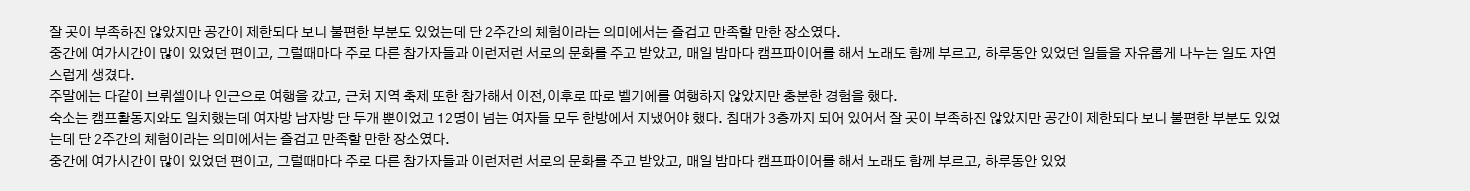잘 곳이 부족하진 않았지만 공간이 제한되다 보니 불편한 부분도 있었는데 단 2주간의 체험이라는 의미에서는 즐겁고 만족할 만한 장소였다.
중간에 여가시간이 많이 있었던 편이고, 그럴때마다 주로 다른 참가자들과 이런저런 서로의 문화를 주고 받았고, 매일 밤마다 캠프파이어를 해서 노래도 함께 부르고, 하루동안 있었던 일들을 자유롭게 나누는 일도 자연스럽게 생겼다.
주말에는 다같이 브뤼셀이나 인근으로 여행을 갔고, 근처 지역 축제 또한 참가해서 이전,이후로 따로 벨기에를 여행하지 않았지만 충분한 경험을 했다.
숙소는 캠프활동지와도 일치했는데 여자방 남자방 단 두개 뿐이었고 12명이 넘는 여자들 모두 한방에서 지냈어야 했다. 침대가 3층까지 되어 있어서 잘 곳이 부족하진 않았지만 공간이 제한되다 보니 불편한 부분도 있었는데 단 2주간의 체험이라는 의미에서는 즐겁고 만족할 만한 장소였다.
중간에 여가시간이 많이 있었던 편이고, 그럴때마다 주로 다른 참가자들과 이런저런 서로의 문화를 주고 받았고, 매일 밤마다 캠프파이어를 해서 노래도 함께 부르고, 하루동안 있었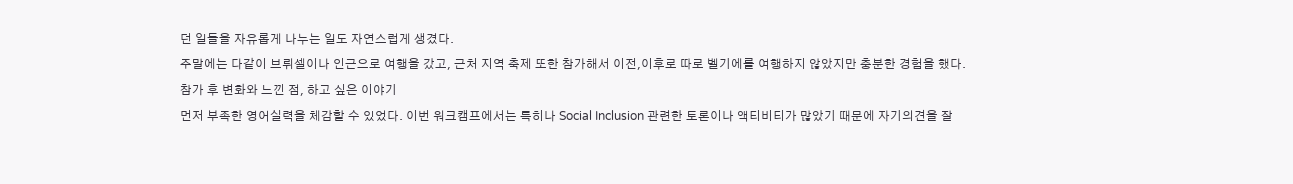던 일들을 자유롭게 나누는 일도 자연스럽게 생겼다.
주말에는 다같이 브뤼셀이나 인근으로 여행을 갔고, 근처 지역 축제 또한 참가해서 이전,이후로 따로 벨기에를 여행하지 않았지만 충분한 경험을 했다.
참가 후 변화와 느낀 점, 하고 싶은 이야기
먼저 부족한 영어실력을 체감할 수 있었다. 이번 워크캠프에서는 특히나 Social Inclusion 관련한 토론이나 액티비티가 많았기 때문에 자기의견을 잘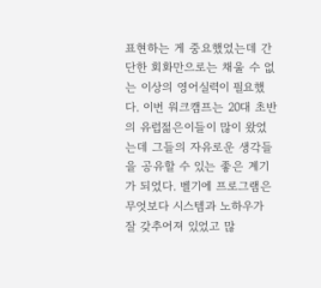표현하는 게 중요했었는데 간단한 회화만으로는 채울 수 없는 이상의 영어실력이 필요했다. 이번 워크캠프는 20대 초반의 유럽젊은이들이 많이 왔었는데 그들의 자유로운 생각들을 공유할 수 있는 좋은 계기가 되었다. 벨기에 프로그램은 무엇보다 시스템과 노하우가 잘 갖추어져 있었고 많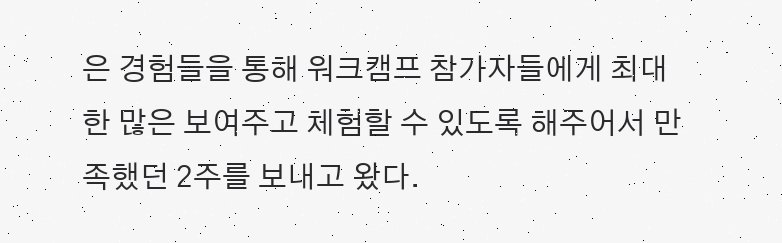은 경험들을 통해 워크캠프 참가자들에게 최대한 많은 보여주고 체험할 수 있도록 해주어서 만족했던 2주를 보내고 왔다.